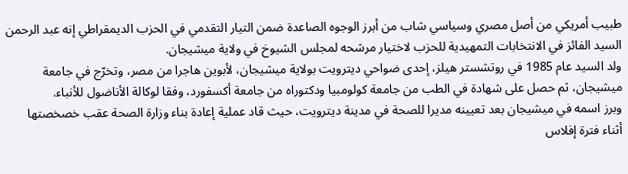طبيب أمريكي من أصل مصري وسياسي شاب من أبرز الوجوه الصاعدة ضمن التيار التقدمي في الحزب الديمقراطي إنه عبد الرحمن السيد الفائز في الانتخابات التمهيدية للحزب لاختيار مرشحه لمجلس الشيوخ في ولاية ميشيجان.
ولد السيد عام 1985 في روتشستر هيلز، إحدى ضواحي ديترويت بولاية ميشيجان، لأبوين هاجرا من مصر، وتخرّج في جامعة ميشيجان، ثم حصل على شهادة في الطب من جامعة كولومبيا ودكتوراه من جامعة أكسفورد، وفقا لوكالة الأناضول للأنباء.
وبرز اسمه في ميشيجان بعد تعيينه مديرا للصحة في مدينة ديترويت، حيث قاد عملية إعادة بناء وزارة الصحة عقب خصخصتها أثناء فترة إفلاس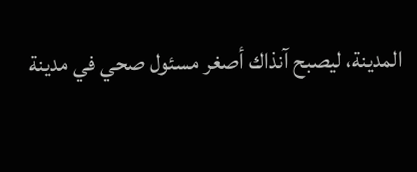المدينة، ليصبح آنذاك أصغر مسئول صحي في مدينة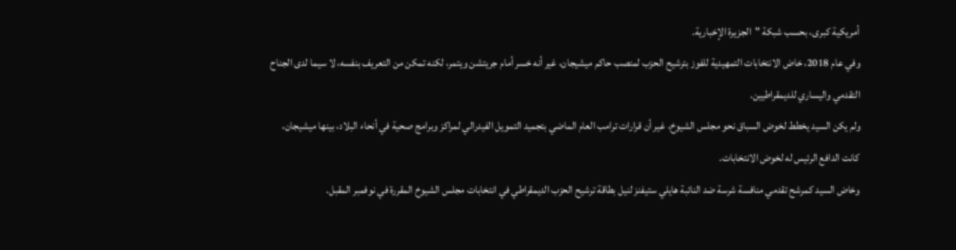أمريكية كبرى، بحسب شبكة "الجزيرة الإخبارية.
وفي عام 2018، خاض الانتخابات التمهيدية للفوز بترشيح الحزب لمنصب حاكم ميشيجان، غير أنه خسر أمام جريتشن ويتمر، لكنه تمكن من التعريف بنفسه، لا سيما لدى الجناح التقدمي واليساري للديمقراطيين.
ولم يكن السيد يخطط لخوض السباق نحو مجلس الشيوخ، غير أن قرارات ترامب العام الماضي بتجميد التمويل الفيدرالي لمراكز وبرامج صحية في أنحاء البلاد، بينها ميشيجان، كانت الدافع الرئيس له لخوض الانتخابات.
وخاض السيد كمرشح تقدمي منافسة شرسة ضد النائبة هايلي ستيفنز لنيل بطاقة ترشيح الحزب الديمقراطي في انتخابات مجلس الشيوخ المقررة في نوفمبر المقبل.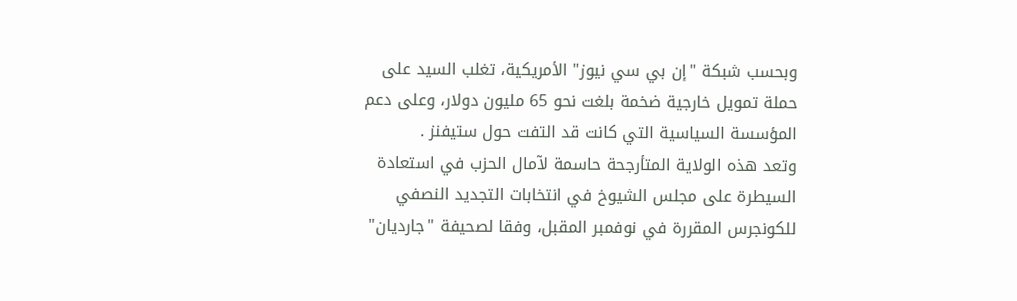وبحسب شبكة "إن بي سي نيوز" الأمريكية، تغلب السيد على حملة تمويل خارجية ضخمة بلغت نحو 65 مليون دولار، وعلى دعم المؤسسة السياسية التي كانت قد التفت حول ستيفنز .
وتعد هذه الولاية المتأرجحة حاسمة لآمال الحزب في استعادة السيطرة على مجلس الشيوخ في انتخابات التجديد النصفي للكونجرس المقررة في نوفمبر المقبل، وفقا لصحيفة "جارديان"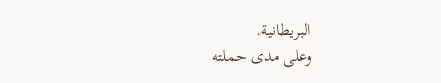البريطانية.
وعلى مدى حملته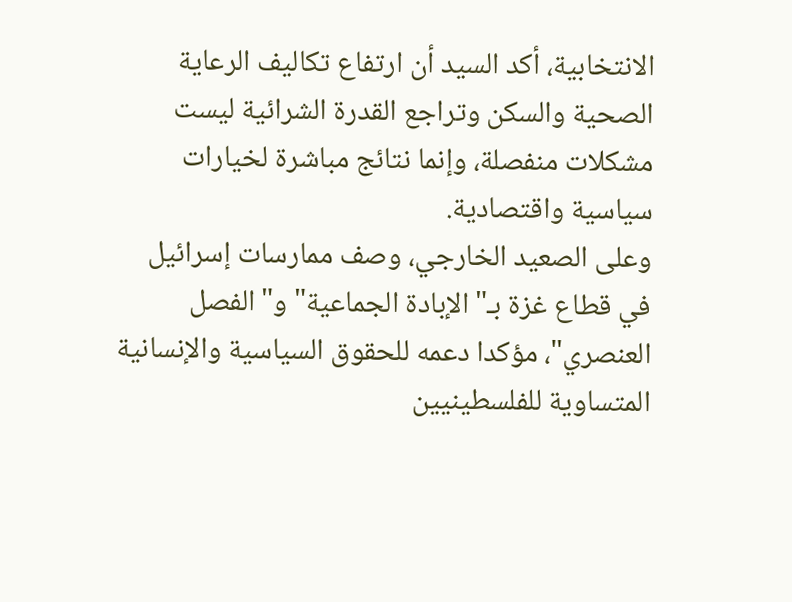الانتخابية، أكد السيد أن ارتفاع تكاليف الرعاية الصحية والسكن وتراجع القدرة الشرائية ليست مشكلات منفصلة، وإنما نتائج مباشرة لخيارات سياسية واقتصادية.
وعلى الصعيد الخارجي، وصف ممارسات إسرائيل في قطاع غزة بـ"الإبادة الجماعية" و"الفصل العنصري"، مؤكدا دعمه للحقوق السياسية والإنسانية المتساوية للفلسطينيين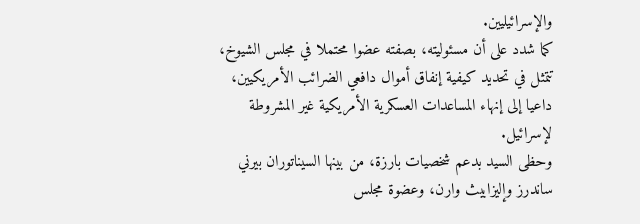والإسرائيليين.
كما شدد على أن مسئوليته، بصفته عضوا محتملا في مجلس الشيوخ، تتمثل في تحديد كيفية إنفاق أموال دافعي الضرائب الأمريكيين، داعيا إلى إنهاء المساعدات العسكرية الأمريكية غير المشروطة لإسرائيل.
وحظى السيد بدعم شخصيات بارزة، من بينها السيناتوران بيرني ساندرز وإليزابيث وارن، وعضوة مجلس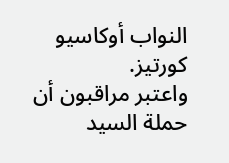النواب أوكاسيو كورتيز.
واعتبر مراقبون أن حملة السيد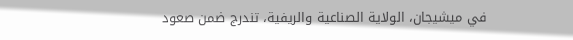في ميشيجان، الولاية الصناعية والريفية، تندرج ضمن صعود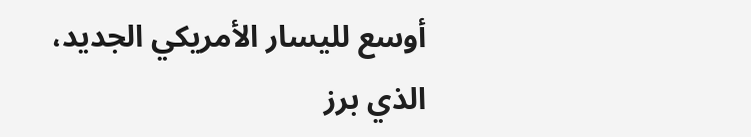أوسع لليسار الأمريكي الجديد، الذي برز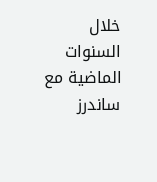خلال السنوات الماضية مع ساندرز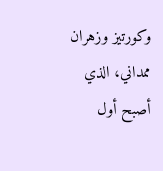وكورتيز وزهران ممداني، الذي أصبح أول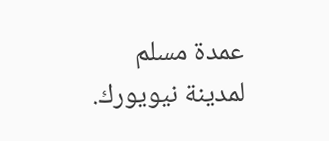عمدة مسلم لمدينة نيويورك.